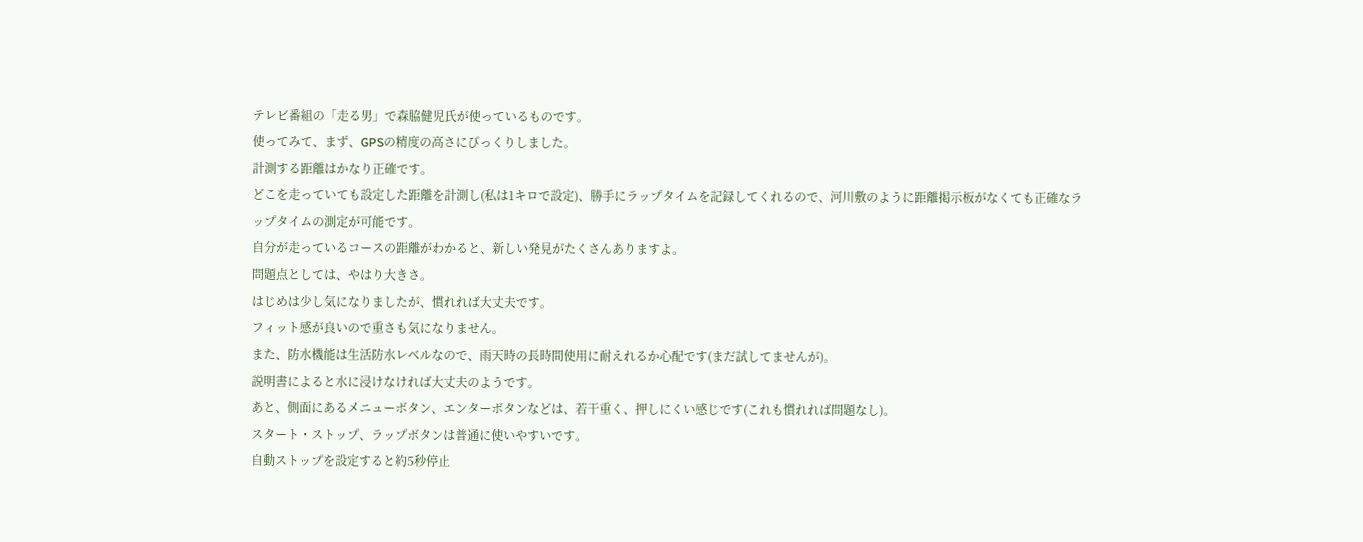テレビ番組の「走る男」で森脇健児氏が使っているものです。
使ってみて、まず、GPSの精度の高さにびっくりしました。
計測する距離はかなり正確です。
どこを走っていても設定した距離を計測し(私は1キロで設定)、勝手にラップタイムを記録してくれるので、河川敷のように距離掲示板がなくても正確なラップタイムの測定が可能です。
自分が走っているコースの距離がわかると、新しい発見がたくさんありますよ。
問題点としては、やはり大きさ。
はじめは少し気になりましたが、慣れれば大丈夫です。
フィット感が良いので重さも気になりません。
また、防水機能は生活防水レベルなので、雨天時の長時間使用に耐えれるか心配です(まだ試してませんが)。
説明書によると水に浸けなければ大丈夫のようです。
あと、側面にあるメニューボタン、エンターボタンなどは、若干重く、押しにくい感じです(これも慣れれば問題なし)。
スタート・ストップ、ラップボタンは普通に使いやすいです。
自動ストップを設定すると約5秒停止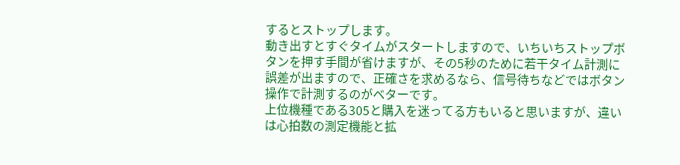するとストップします。
動き出すとすぐタイムがスタートしますので、いちいちストップボタンを押す手間が省けますが、その5秒のために若干タイム計測に誤差が出ますので、正確さを求めるなら、信号待ちなどではボタン操作で計測するのがベターです。
上位機種である305と購入を迷ってる方もいると思いますが、違いは心拍数の測定機能と拡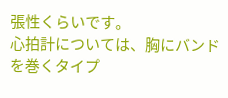張性くらいです。
心拍計については、胸にバンドを巻くタイプ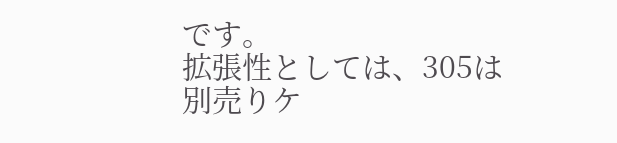です。
拡張性としては、305は別売りケ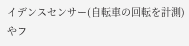イデンスセンサー(自転車の回転を計測)やフ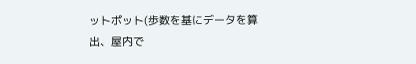ットポット(歩数を基にデータを算出、屋内で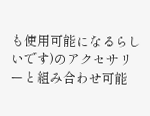も使用可能になるらしいです)のアクセサリーと組み合わせ可能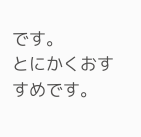です。
とにかくおすすめです。